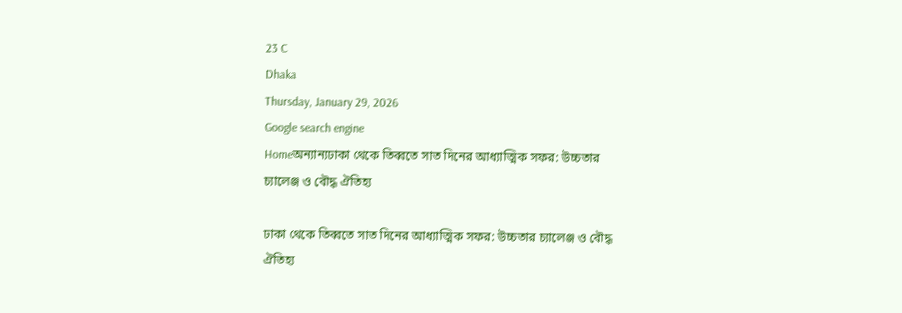23 C
Dhaka
Thursday, January 29, 2026
Google search engine
Homeঅন্যান্যঢাকা থেকে তিব্বতে সাত দিনের আধ্যাত্মিক সফর: উচ্চতার চ্যালেঞ্জ ও বৌদ্ধ ঐতিহ্য

ঢাকা থেকে তিব্বতে সাত দিনের আধ্যাত্মিক সফর: উচ্চতার চ্যালেঞ্জ ও বৌদ্ধ ঐতিহ্য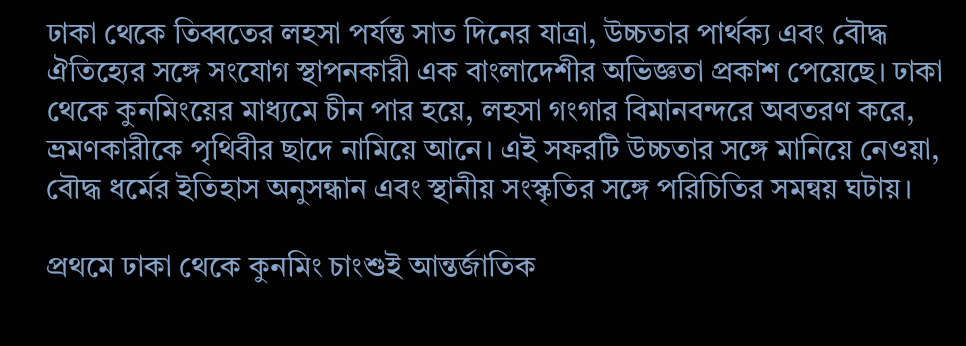ঢাকা থেকে তিব্বতের লহসা পর্যন্ত সাত দিনের যাত্রা, উচ্চতার পার্থক্য এবং বৌদ্ধ ঐতিহ্যের সঙ্গে সংযোগ স্থাপনকারী এক বাংলাদেশীর অভিজ্ঞতা প্রকাশ পেয়েছে। ঢাকা থেকে কুনমিংয়ের মাধ্যমে চীন পার হয়ে, লহসা গংগার বিমানবন্দরে অবতরণ করে, ভ্রমণকারীকে পৃথিবীর ছাদে নামিয়ে আনে। এই সফরটি উচ্চতার সঙ্গে মানিয়ে নেওয়া, বৌদ্ধ ধর্মের ইতিহাস অনুসন্ধান এবং স্থানীয় সংস্কৃতির সঙ্গে পরিচিতির সমন্বয় ঘটায়।

প্রথমে ঢাকা থেকে কুনমিং চাংশুই আন্তর্জাতিক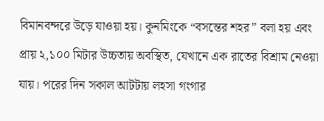বিমানবন্দরে উড়ে যাওয়া হয়। কুনমিংকে “বসন্তের শহর” বলা হয় এবং প্রায় ২,১০০ মিটার উচ্চতায় অবস্থিত, যেখানে এক রাতের বিশ্রাম নেওয়া যায়। পরের দিন সকাল আটটায় লহসা গংগার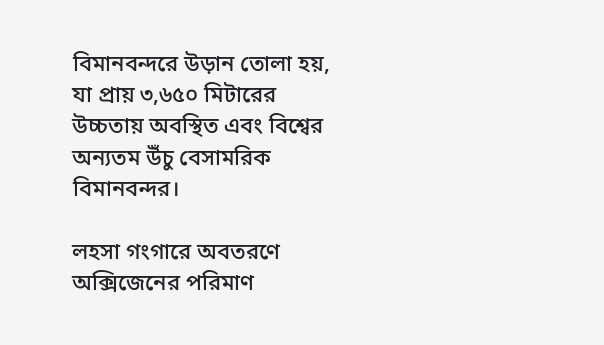বিমানবন্দরে উড়ান তোলা হয়, যা প্রায় ৩,৬৫০ মিটারের উচ্চতায় অবস্থিত এবং বিশ্বের অন্যতম উঁচু বেসামরিক বিমানবন্দর।

লহসা গংগারে অবতরণে অক্সিজেনের পরিমাণ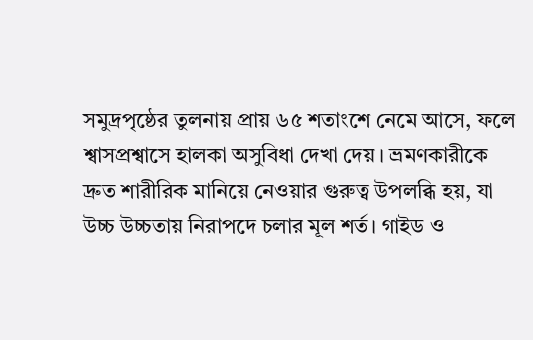সমুদ্রপৃষ্ঠের তুলনায় প্রায় ৬৫ শতাংশে নেমে আসে, ফলে শ্বাসপ্রশ্বাসে হালকা অসুবিধা দেখা দেয়। ভ্রমণকারীকে দ্রুত শারীরিক মানিয়ে নেওয়ার গুরুত্ব উপলব্ধি হয়, যা উচ্চ উচ্চতায় নিরাপদে চলার মূল শর্ত। গাইড ও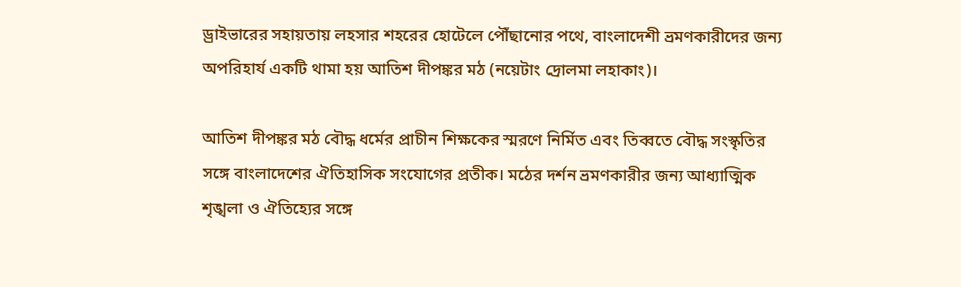ড্রাইভারের সহায়তায় লহসার শহরের হোটেলে পৌঁছানোর পথে, বাংলাদেশী ভ্রমণকারীদের জন্য অপরিহার্য একটি থামা হয় আতিশ দীপঙ্কর মঠ (নয়েটাং দ্রোলমা লহাকাং)।

আতিশ দীপঙ্কর মঠ বৌদ্ধ ধর্মের প্রাচীন শিক্ষকের স্মরণে নির্মিত এবং তিব্বতে বৌদ্ধ সংস্কৃতির সঙ্গে বাংলাদেশের ঐতিহাসিক সংযোগের প্রতীক। মঠের দর্শন ভ্রমণকারীর জন্য আধ্যাত্মিক শৃঙ্খলা ও ঐতিহ্যের সঙ্গে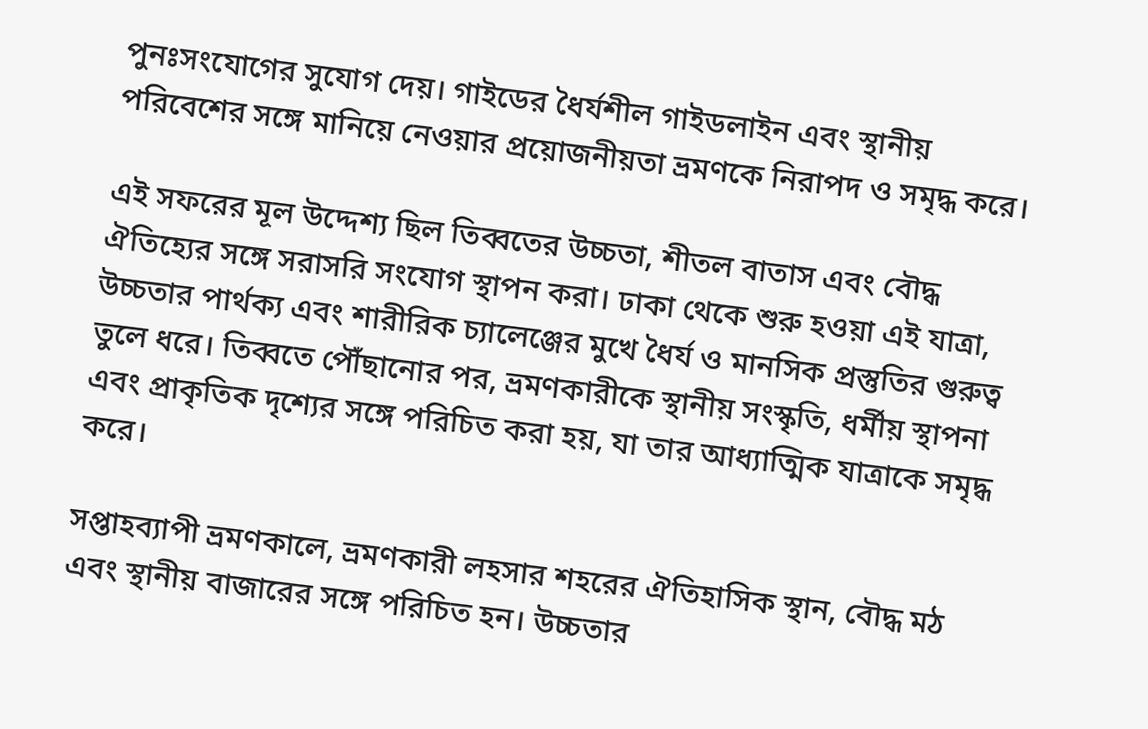পুনঃসংযোগের সুযোগ দেয়। গাইডের ধৈর্যশীল গাইডলাইন এবং স্থানীয় পরিবেশের সঙ্গে মানিয়ে নেওয়ার প্রয়োজনীয়তা ভ্রমণকে নিরাপদ ও সমৃদ্ধ করে।

এই সফরের মূল উদ্দেশ্য ছিল তিব্বতের উচ্চতা, শীতল বাতাস এবং বৌদ্ধ ঐতিহ্যের সঙ্গে সরাসরি সংযোগ স্থাপন করা। ঢাকা থেকে শুরু হওয়া এই যাত্রা, উচ্চতার পার্থক্য এবং শারীরিক চ্যালেঞ্জের মুখে ধৈর্য ও মানসিক প্রস্তুতির গুরুত্ব তুলে ধরে। তিব্বতে পৌঁছানোর পর, ভ্রমণকারীকে স্থানীয় সংস্কৃতি, ধর্মীয় স্থাপনা এবং প্রাকৃতিক দৃশ্যের সঙ্গে পরিচিত করা হয়, যা তার আধ্যাত্মিক যাত্রাকে সমৃদ্ধ করে।

সপ্তাহব্যাপী ভ্রমণকালে, ভ্রমণকারী লহসার শহরের ঐতিহাসিক স্থান, বৌদ্ধ মঠ এবং স্থানীয় বাজারের সঙ্গে পরিচিত হন। উচ্চতার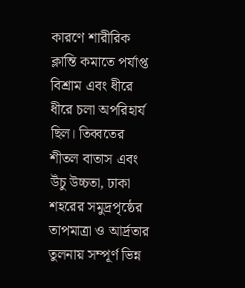কারণে শারীরিক ক্লান্তি কমাতে পর্যাপ্ত বিশ্রাম এবং ধীরে ধীরে চলা অপরিহার্য ছিল। তিব্বতের শীতল বাতাস এবং উঁচু উচ্চতা, ঢাকা শহরের সমুদ্রপৃষ্ঠের তাপমাত্রা ও আর্দ্রতার তুলনায় সম্পূর্ণ ভিন্ন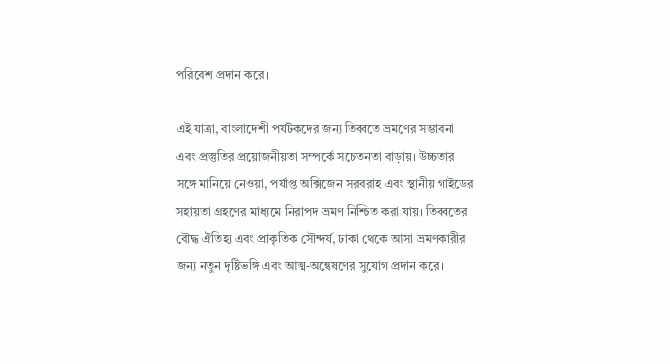পরিবেশ প্রদান করে।

এই যাত্রা, বাংলাদেশী পর্যটকদের জন্য তিব্বতে ভ্রমণের সম্ভাবনা এবং প্রস্তুতির প্রয়োজনীয়তা সম্পর্কে সচেতনতা বাড়ায়। উচ্চতার সঙ্গে মানিয়ে নেওয়া, পর্যাপ্ত অক্সিজেন সরবরাহ এবং স্থানীয় গাইডের সহায়তা গ্রহণের মাধ্যমে নিরাপদ ভ্রমণ নিশ্চিত করা যায়। তিব্বতের বৌদ্ধ ঐতিহ্য এবং প্রাকৃতিক সৌন্দর্য, ঢাকা থেকে আসা ভ্রমণকারীর জন্য নতুন দৃষ্টিভঙ্গি এবং আত্ম-অন্বেষণের সুযোগ প্রদান করে।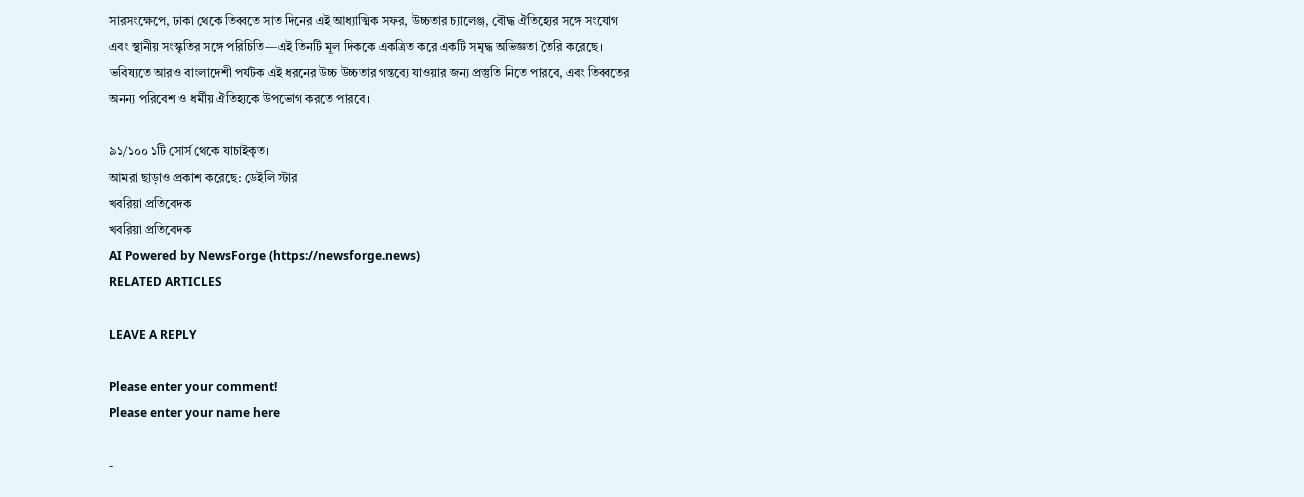সারসংক্ষেপে, ঢাকা থেকে তিব্বতে সাত দিনের এই আধ্যাত্মিক সফর, উচ্চতার চ্যালেঞ্জ, বৌদ্ধ ঐতিহ্যের সঙ্গে সংযোগ এবং স্থানীয় সংস্কৃতির সঙ্গে পরিচিতি—এই তিনটি মূল দিককে একত্রিত করে একটি সমৃদ্ধ অভিজ্ঞতা তৈরি করেছে। ভবিষ্যতে আরও বাংলাদেশী পর্যটক এই ধরনের উচ্চ উচ্চতার গন্তব্যে যাওয়ার জন্য প্রস্তুতি নিতে পারবে, এবং তিব্বতের অনন্য পরিবেশ ও ধর্মীয় ঐতিহ্যকে উপভোগ করতে পারবে।

৯১/১০০ ১টি সোর্স থেকে যাচাইকৃত।
আমরা ছাড়াও প্রকাশ করেছে: ডেইলি স্টার
খবরিয়া প্রতিবেদক
খবরিয়া প্রতিবেদক
AI Powered by NewsForge (https://newsforge.news)
RELATED ARTICLES

LEAVE A REPLY

Please enter your comment!
Please enter your name here

-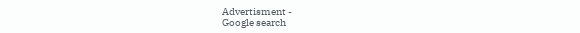Advertisment -
Google search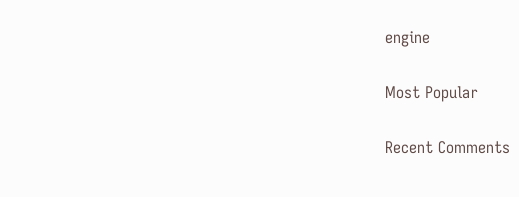engine

Most Popular

Recent Comments